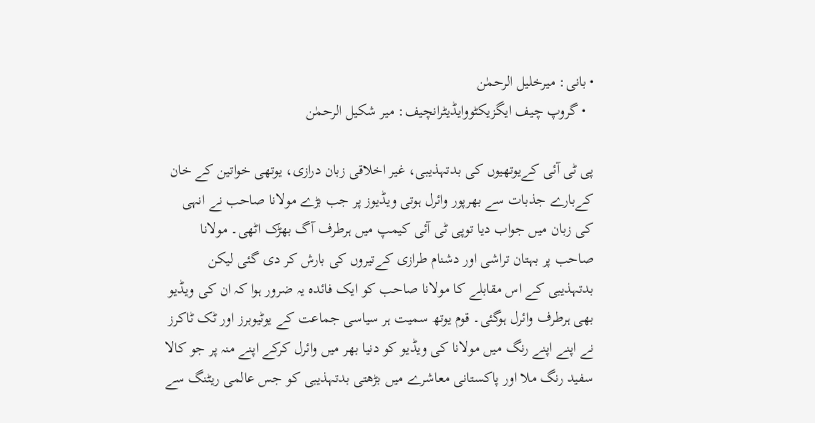• بانی: میرخلیل الرحمٰن
  • گروپ چیف ایگزیکٹووایڈیٹرانچیف: میر شکیل الرحمٰن

پی ٹی آئی کےیوتھیوں کی بدتہذیبی، غیر اخلاقی زبان درازی، یوتھی خواتین کے خان کےبارے جذبات سے بھرپور وائرل ہوتی ویڈیوز پر جب بڑے مولانا صاحب نے انہی کی زبان میں جواب دیا توپی ٹی آئی کیمپ میں ہرطرف آگ بھڑک اٹھی۔ مولانا صاحب پر بہتان تراشی اور دشنام طرازی کےتیروں کی بارش کر دی گئی لیکن بدتہذیبی کے اس مقابلے کا مولانا صاحب کو ایک فائدہ یہ ضرور ہوا کہ ان کی ویڈیو بھی ہرطرف وائرل ہوگئی۔ قوم یوتھ سمیت ہر سیاسی جماعت کے یوٹیوبرز اور ٹک ٹاکرز نے اپنے اپنے رنگ میں مولانا کی ویڈیو کو دنیا بھر میں وائرل کرکے اپنے منہ پر جو کالا سفید رنگ ملا اور پاکستانی معاشرے میں بڑھتی بدتہذیبی کو جس عالمی ریٹنگ سے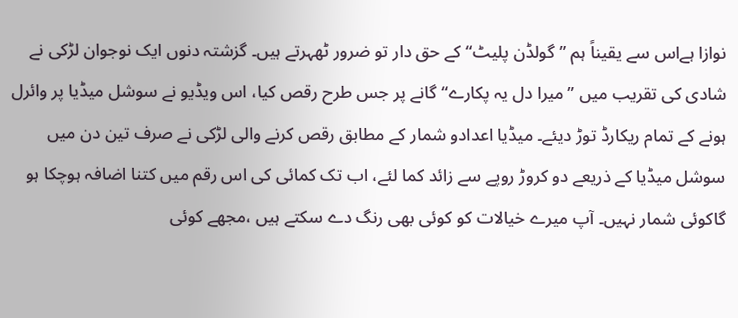نوازا ہےاس سے یقیناً ہم ”گولڈن پلیٹ“ کے حق دار تو ضرور ٹھہرتے ہیں۔ گزشتہ دنوں ایک نوجوان لڑکی نے شادی کی تقریب میں ”میرا دل یہ پکارے“ گانے پر جس طرح رقص کیا، اس ویڈیو نے سوشل میڈیا پر وائرل ہونے کے تمام ریکارڈ توڑ دیئے۔ میڈیا اعدادو شمار کے مطابق رقص کرنے والی لڑکی نے صرف تین دن میں سوشل میڈیا کے ذریعے دو کروڑ روپے سے زائد کما لئے، اب تک کمائی کی اس رقم میں کتنا اضافہ ہوچکا ہو گاکوئی شمار نہیں۔ آپ میرے خیالات کو کوئی بھی رنگ دے سکتے ہیں ،مجھے کوئی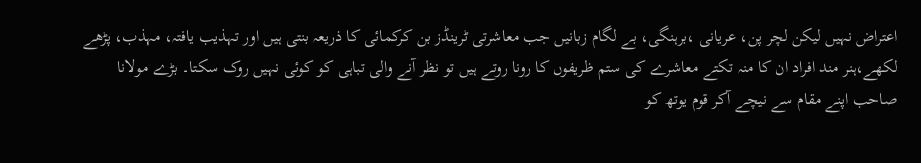اعتراض نہیں لیکن لچر پن، عریانی ،برہنگی، بے لگام زبانیں جب معاشرتی ٹرینڈز بن کرکمائی کا ذریعہ بنتی ہیں اور تہذیب یافتہ، مہذب، پڑھے لکھے،ہنر مند افراد ان کا منہ تکتے معاشرے کی ستم ظریفوں کا رونا روتے ہیں تو نظر آنے والی تباہی کو کوئی نہیں روک سکتا۔ بڑے مولانا صاحب اپنے مقام سے نیچے آکر قوم یوتھ کو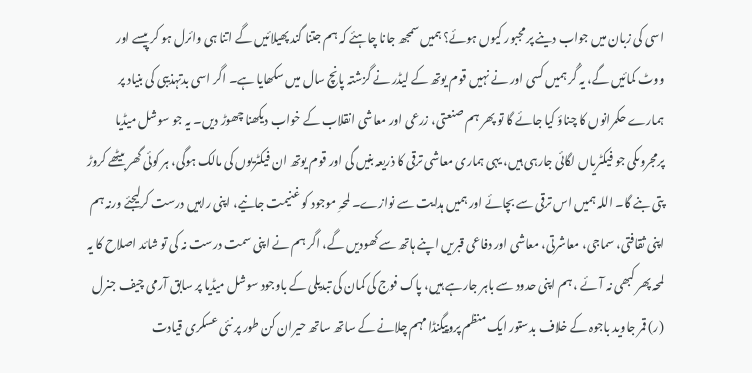اسی کی زبان میں جواب دینے پر مجبور کیوں ہوئے؟ ہمیں سمجھ جانا چاہئے کہ ہم جتنا گند پھیلائیں گے اتنا ہی وائرل ہو کر پیسے اور ووٹ کمائیں گے، یہ گُر ہمیں کسی اور نے نہیں قوم یوتھ کے لیڈر نے گزشتہ پانچ سال میں سکھایا ہے۔ اگر اسی بدتہذیبی کی بنیاد پر ہمارے حکمرانوں کا چناؤ کیا جائے گا تو پھر ہم صنعتی، زرعی اور معاشی انقلاب کے خواب دیکھنا چھوڑ دیں۔ یہ جو سوشل میڈیا پرمجروںکی جو فیکٹریاں لگائی جارہی ہیں، یہی ہماری معاشی ترقی کا ذریعہ بنیں گی اور قوم یوتھ ان فیکٹریوں کی مالک ہوگی، ہر کوئی گھر بیٹھے کروڑ پتی بنے گا۔ اللہ ہمیں اس ترقی سے بچائے اور ہمیں ہدایت سے نوازے۔ لمحہِ موجود کو غنیمت جانیے، اپنی راہیں درست کرلیجئے ورنہ ہم اپنی ثقافتی، سماجی، معاشرتی، معاشی اور دفاعی قبریں اپنے ہاتھ سے کھودیں گے، اگر ہم نے اپنی سمت درست نہ کی تو شائد اصلاح کا یہ لمحہ پھر کبھی نہ آئے ، ہم اپنی حدود سے باہر جارہے ہیں، پاک فوج کی کمان کی تبدیلی کے باوجود سوشل میڈیا پر سابق آرمی چیف جنرل (ر) قمر جاوید باجوہ کے خلاف بدستور ایک منظم پروپیگنڈا مہم چلانے کے ساتھ ساتھ حیران کن طور پر نئی عسکری قیادت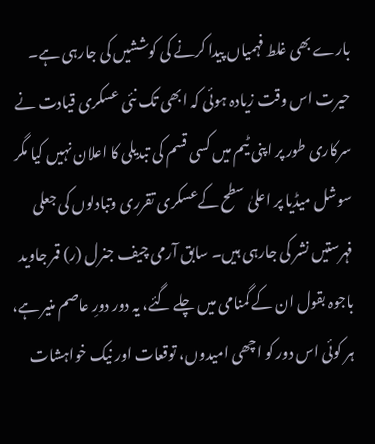بارے بھی غلط فہمیاں پیدا کرنے کی کوششیں کی جارہی ہے۔ حیرت اس وقت زیادہ ہوئی کہ ابھی تک نئی عسکری قیادت نے سرکاری طور پر اپنی ٹیم میں کسی قسم کی تبدیلی کا اعلان نہیں کیا مگر سوشل میڈیا پر اعلیٰ سطح کےعسکری تقرری وتبادلوں کی جعلی فہرستیں نشر کی جارہی ہیں۔ سابق آرمی چیف جنرل (ر) قمر جاوید باجوہ بقول ان کے گمنامی میں چلے گئے، یہ دور دورِ عاصم منیر ہے، ہر کوئی اس دور کو اچھی امیدوں، توقعات اور نیک خواہشات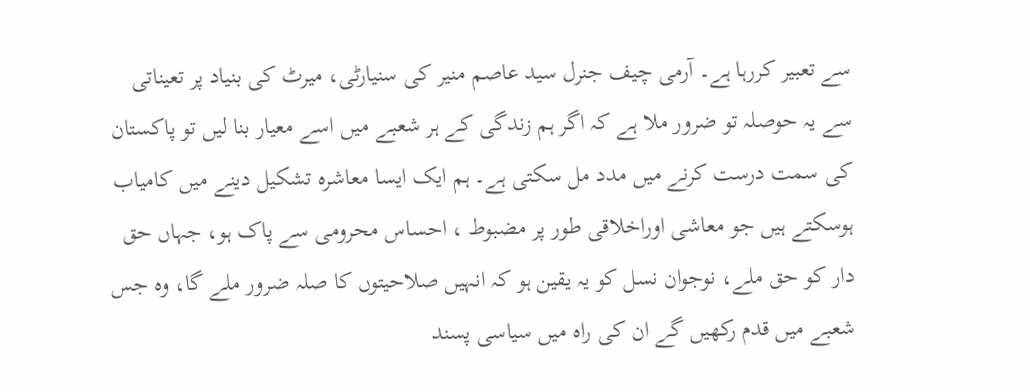سے تعبیر کررہا ہے۔ آرمی چیف جنرل سید عاصم منیر کی سنیارٹی، میرٹ کی بنیاد پر تعیناتی سے یہ حوصلہ تو ضرور ملا ہے کہ اگر ہم زندگی کے ہر شعبے میں اسے معیار بنا لیں تو پاکستان کی سمت درست کرنے میں مدد مل سکتی ہے۔ ہم ایک ایسا معاشرہ تشکیل دینے میں کامیاب ہوسکتے ہیں جو معاشی اوراخلاقی طور پر مضبوط ، احساس محرومی سے پاک ہو، جہاں حق دار کو حق ملے، نوجوان نسل کو یہ یقین ہو کہ انہیں صلاحیتوں کا صلہ ضرور ملے گا، وہ جس شعبے میں قدم رکھیں گے ان کی راہ میں سیاسی پسند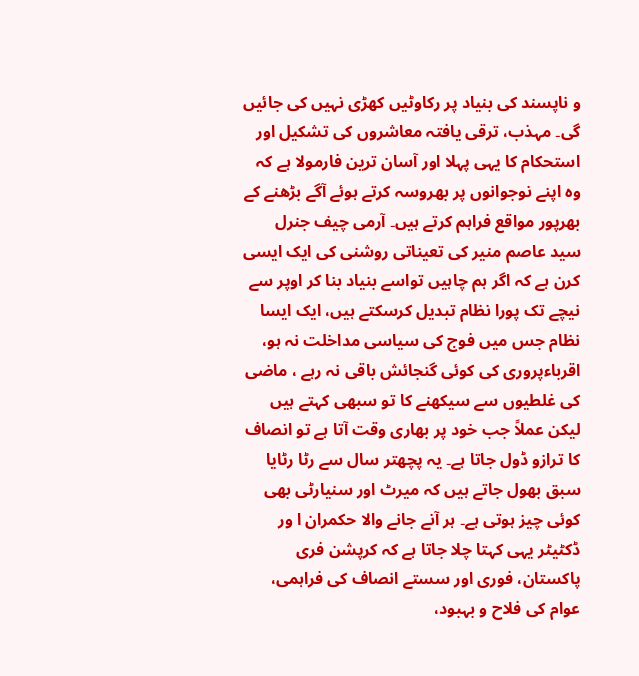و ناپسند کی بنیاد پر رکاوٹیں کھڑی نہیں کی جائیں گی۔ مہذب، ترقی یافتہ معاشروں کی تشکیل اور استحکام کا یہی پہلا اور آسان ترین فارمولا ہے کہ وہ اپنے نوجوانوں پر بھروسہ کرتے ہوئے آگے بڑھنے کے بھرپور مواقع فراہم کرتے ہیں۔ آرمی چیف جنرل سید عاصم منیر کی تعیناتی روشنی کی ایک ایسی کرن ہے کہ اگر ہم چاہیں تواسے بنیاد بنا کر اوپر سے نیچے تک پورا نظام تبدیل کرسکتے ہیں، ایک ایسا نظام جس میں فوج کی سیاسی مداخلت نہ ہو، اقرباءپروری کی کوئی گنجائش باقی نہ رہے ، ماضی کی غلطیوں سے سیکھنے کا تو سبھی کہتے ہیں لیکن عملاً جب خود پر بھاری وقت آتا ہے تو انصاف کا ترازو ڈول جاتا ہے۔ یہ پچھتر سال سے رٹا رٹایا سبق بھول جاتے ہیں کہ میرٹ اور سنیارٹی بھی کوئی چیز ہوتی ہے۔ ہر آنے جانے والا حکمران ا ور ڈکٹیٹر یہی کہتا چلا جاتا ہے کہ کرپشن فری پاکستان، فوری اور سستے انصاف کی فراہمی، عوام کی فلاح و بہبود،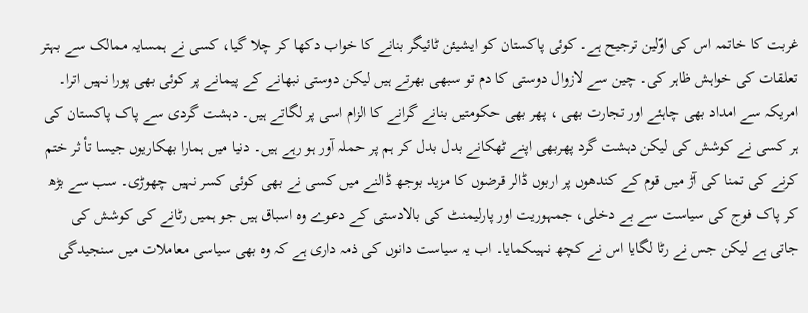غربت کا خاتمہ اس کی اوّلین ترجیح ہے۔ کوئی پاکستان کو ایشیئن ٹائیگر بنانے کا خواب دکھا کر چلا گیا، کسی نے ہمسایہ ممالک سے بہتر تعلقات کی خواہش ظاہر کی۔ چین سے لازوال دوستی کا دم تو سبھی بھرتے ہیں لیکن دوستی نبھانے کے پیمانے پر کوئی بھی پورا نہیں اترا۔ امریکہ سے امداد بھی چاہئے اور تجارت بھی ، پھر بھی حکومتیں بنانے گرانے کا الزام اسی پر لگاتے ہیں۔ دہشت گردی سے پاک پاکستان کی ہر کسی نے کوشش کی لیکن دہشت گرد پھربھی اپنے ٹھکانے بدل بدل کر ہم پر حملہ آور ہو رہے ہیں۔ دنیا میں ہمارا بھکاریوں جیسا تأ ثر ختم کرنے کی تمنا کی آڑ میں قوم کے کندھوں پر اربوں ڈالر قرضوں کا مزید بوجھ ڈالنے میں کسی نے بھی کوئی کسر نہیں چھوڑی۔ سب سے بڑھ کر پاک فوج کی سیاست سے بے دخلی، جمہوریت اور پارلیمنٹ کی بالادستی کے دعوے وہ اسباق ہیں جو ہمیں رٹانے کی کوشش کی جاتی ہے لیکن جس نے رٹا لگایا اس نے کچھ نہیںکمایا۔ اب یہ سیاست دانوں کی ذمہ داری ہے کہ وہ بھی سیاسی معاملات میں سنجیدگی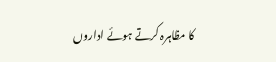کا مظاہرہ کرتے ہوئے اداروں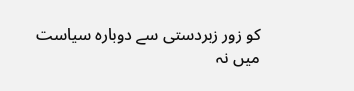کو زور زبردستی سے دوبارہ سیاست میں نہ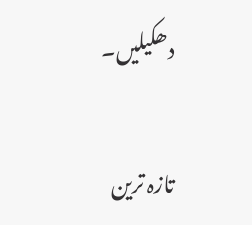دھکیلیں۔

تازہ ترین